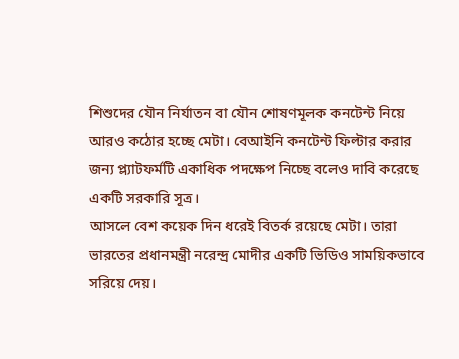শিশুদের যৌন নির্যাতন বা যৌন শোষণমূলক কনটেন্ট নিয়ে আরও কঠোর হচ্ছে মেটা। বেআইনি কনটেন্ট ফিল্টার করার জন্য প্ল্যাটফর্মটি একাধিক পদক্ষেপ নিচ্ছে বলেও দাবি করেছে একটি সরকারি সূত্র।
আসলে বেশ কয়েক দিন ধরেই বিতর্ক রয়েছে মেটা। তারা ভারতের প্রধানমন্ত্রী নরেন্দ্র মোদীর একটি ভিডিও সাময়িকভাবে সরিয়ে দেয়।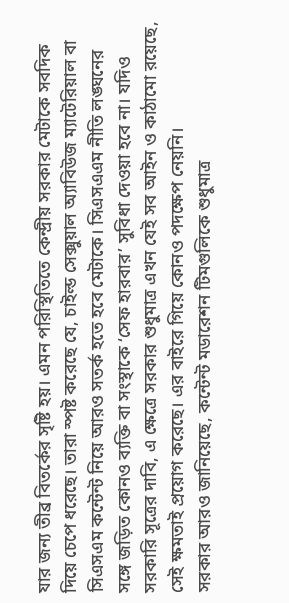যার জন্য তীব্র বিতর্কের সৃষ্টি হয়। এমন পরিস্থিতিতে কেন্দ্রীয় সরকার মেটাকে সবদিক দিয়ে চেপে ধরেছে। তারা স্পষ্ট করেছে যে, চাইল্ড সেক্সুয়াল অ্যাবিউজ ম্যাটেরিয়াল বা সিএসএম কন্টেন্ট নিয়ে আরও সতর্ক হতে হবে মেটাকে। সিএসএএম নীতি লঙ্ঘনের সঙ্গে জড়িত কোনও ব্যক্তি বা সংস্থাকে ‘সেফ হারবার’ সুবিধা দেওয়া হবে না। যদিও সরকারি সূত্রের দাবি, এ ক্ষেত্রে সরকার শুধুমাত্র এখন যেই সব আইন ও কাঠামো রয়েছে, সেই ক্ষমতাই প্রয়োগ করেছে। এর বাইরে গিয়ে কোনও পদক্ষেপ নেয়নি।
সরকার আরও জানিয়েছে, কন্টেন্ট মডারেশন টিমগুলিকে শুধুমাত্র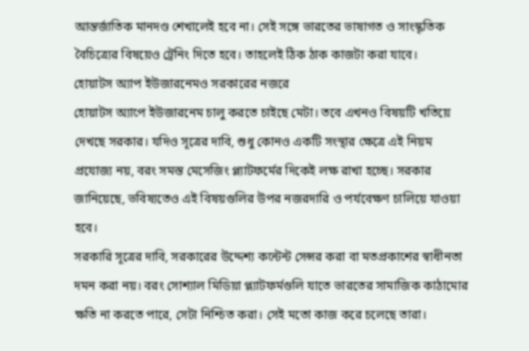আন্তর্জাতিক মানদণ্ড শেখালেই হবে না। সেই সঙ্গে ভারতের ভাষাগত ও সাংস্কৃতিক বৈচিত্র্যের বিষয়েও ট্রেনিং দিতে হবে। তাহলেই ঠিক ঠাক কাজটা করা যাবে।
হোয়াটস অ্যাপ ইউজারনেমও সরকারের নজরে
হোয়াটস অ্যাপে ইউজারনেম চালু করতে চাইছে মেটা। তবে এখনও বিষয়টি খতিয়ে দেখছে সরকার। যদিও সূত্রের দাবি, শুধু কোনও একটি সংস্থার ক্ষেত্রে এই নিয়ম প্রযোজ্য নয়, বরং সমস্ত মেসেজিং প্ল্যাটফর্মের দিকেই লক্ষ রাখা হচ্ছে। সরকার জানিয়েছে, ভবিষ্যতেও এই বিষয়গুলির উপর নজরদারি ও পর্যবেক্ষণ চালিয়ে যাওয়া হবে।
সরকারি সূত্রের দাবি, সরকারের উদ্দেশ্য কন্টেন্ট সেন্সর করা বা মতপ্রকাশের স্বাধীনতা দমন করা নয়। বরং সোশ্যাল মিডিয়া প্ল্যাটফর্মগুলি যাতে ভারতের সামাজিক কাঠামোর ক্ষতি না করতে পারে, সেটা নিশ্চিত করা। সেই মতো কাজ করে চলেছে তারা।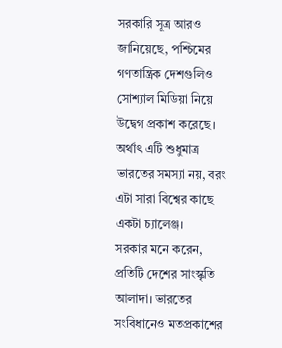সরকারি সূত্র আরও জানিয়েছে, পশ্চিমের গণতান্ত্রিক দেশগুলিও সোশ্যাল মিডিয়া নিয়ে উদ্বেগ প্রকাশ করেছে। অর্থাৎ এটি শুধুমাত্র ভারতের সমস্যা নয়, বরং এটা সারা বিশ্বের কাছে একটা চ্যালেঞ্জ।
সরকার মনে করেন, প্রতিটি দেশের সাংস্কৃতি আলাদা। ভারতের সংবিধানেও মতপ্রকাশের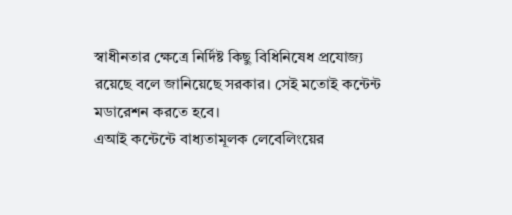স্বাধীনতার ক্ষেত্রে নির্দিষ্ট কিছু বিধিনিষেধ প্রযোজ্য রয়েছে বলে জানিয়েছে সরকার। সেই মতোই কন্টেন্ট মডারেশন করতে হবে।
এআই কন্টেন্টে বাধ্যতামূলক লেবেলিংয়ের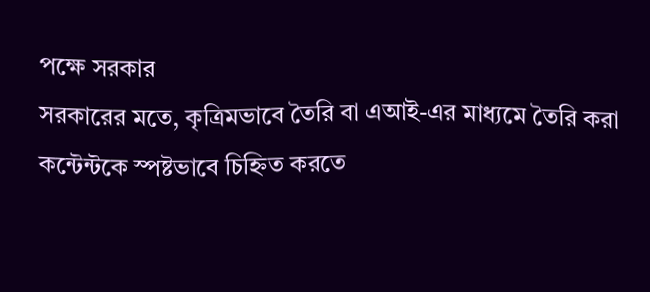পক্ষে সরকার
সরকারের মতে, কৃত্রিমভাবে তৈরি বা এআই-এর মাধ্যমে তৈরি করা কন্টেন্টকে স্পষ্টভাবে চিহ্নিত করতে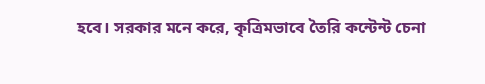হবে। সরকার মনে করে, কৃত্রিমভাবে তৈরি কন্টেন্ট চেনা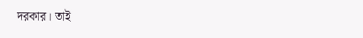দরকার। তাই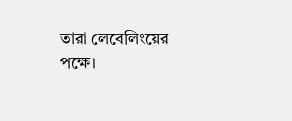তারা লেবেলিংয়ের পক্ষে।